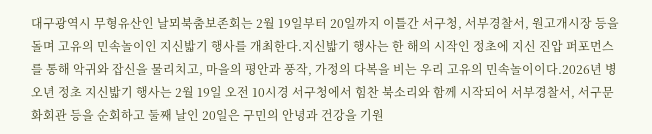대구광역시 무형유산인 날뫼북춤보존회는 2월 19일부터 20일까지 이틀간 서구청, 서부경찰서, 원고개시장 등을 돌며 고유의 민속놀이인 지신밟기 행사를 개최한다.지신밟기 행사는 한 해의 시작인 정초에 지신 진압 퍼포먼스를 통해 악귀와 잡신을 물리치고, 마을의 평안과 풍작, 가정의 다복을 비는 우리 고유의 민속놀이이다.2026년 병오년 정초 지신밟기 행사는 2월 19일 오전 10시경 서구청에서 힘찬 북소리와 함께 시작되어 서부경찰서, 서구문화회관 등을 순회하고 둘째 날인 20일은 구민의 안녕과 건강을 기원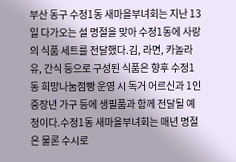부산 동구 수정1동 새마을부녀회는 지난 13일 다가오는 설 명절을 맞아 수정1동에 사랑의 식품 세트를 전달했다.김, 라면, 카놀라유, 간식 등으로 구성된 식품은 향후 수정1동 희망나눔점빵 운영 시 독거 어르신과 1인 중장년 가구 등에 생필품과 함께 전달될 예정이다.수정1동 새마을부녀회는 매년 명절은 물론 수시로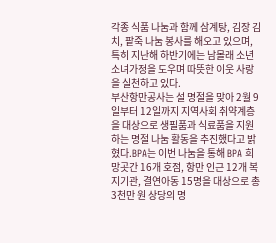각종 식품 나눔과 함께 삼계탕, 김장 김치, 팥죽 나눔 봉사를 해오고 있으며, 특히 지난해 하반기에는 남몰래 소년소녀가정을 도우며 따뜻한 이웃 사랑을 실천하고 있다.
부산항만공사는 설 명절을 맞아 2월 9일부터 12일까지 지역사회 취약계층을 대상으로 생필품과 식료품을 지원하는 명절 나눔 활동을 추진했다고 밝혔다.BPA는 이번 나눔을 통해 BPA 희망곳간 16개 호점, 항만 인근 12개 복지기관, 결연아동 15명을 대상으로 총 3천만 원 상당의 명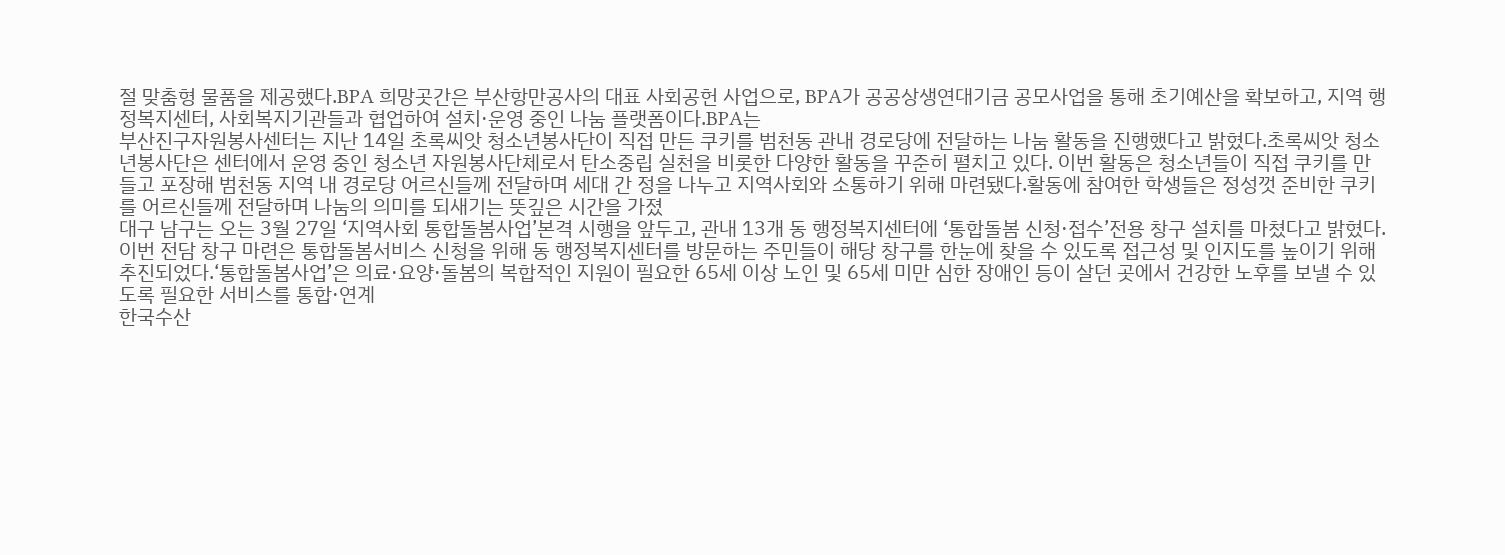절 맞춤형 물품을 제공했다.BPA 희망곳간은 부산항만공사의 대표 사회공헌 사업으로, BPA가 공공상생연대기금 공모사업을 통해 초기예산을 확보하고, 지역 행정복지센터, 사회복지기관들과 협업하여 설치·운영 중인 나눔 플랫폼이다.BPA는
부산진구자원봉사센터는 지난 14일 초록씨앗 청소년봉사단이 직접 만든 쿠키를 범천동 관내 경로당에 전달하는 나눔 활동을 진행했다고 밝혔다.초록씨앗 청소년봉사단은 센터에서 운영 중인 청소년 자원봉사단체로서 탄소중립 실천을 비롯한 다양한 활동을 꾸준히 펼치고 있다. 이번 활동은 청소년들이 직접 쿠키를 만들고 포장해 범천동 지역 내 경로당 어르신들께 전달하며 세대 간 정을 나누고 지역사회와 소통하기 위해 마련됐다.활동에 참여한 학생들은 정성껏 준비한 쿠키를 어르신들께 전달하며 나눔의 의미를 되새기는 뜻깊은 시간을 가졌
대구 남구는 오는 3월 27일 ‘지역사회 통합돌봄사업’본격 시행을 앞두고, 관내 13개 동 행정복지센터에 ‘통합돌봄 신청·접수’전용 창구 설치를 마쳤다고 밝혔다.이번 전담 창구 마련은 통합돌봄서비스 신청을 위해 동 행정복지센터를 방문하는 주민들이 해당 창구를 한눈에 찾을 수 있도록 접근성 및 인지도를 높이기 위해 추진되었다.‘통합돌봄사업’은 의료·요양·돌봄의 복합적인 지원이 필요한 65세 이상 노인 및 65세 미만 심한 장애인 등이 살던 곳에서 건강한 노후를 보낼 수 있도록 필요한 서비스를 통합·연계
한국수산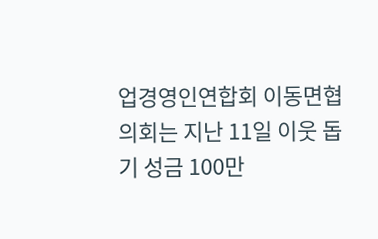업경영인연합회 이동면협의회는 지난 11일 이웃 돕기 성금 100만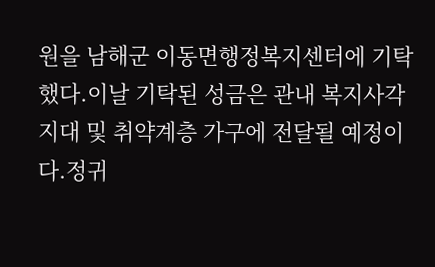원을 남해군 이동면행정복지센터에 기탁했다.이날 기탁된 성금은 관내 복지사각지대 및 취약계층 가구에 전달될 예정이다.정귀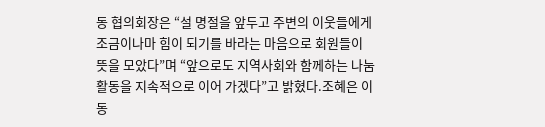동 협의회장은 “설 명절을 앞두고 주변의 이웃들에게 조금이나마 힘이 되기를 바라는 마음으로 회원들이 뜻을 모았다”며 “앞으로도 지역사회와 함께하는 나눔 활동을 지속적으로 이어 가겠다”고 밝혔다.조혜은 이동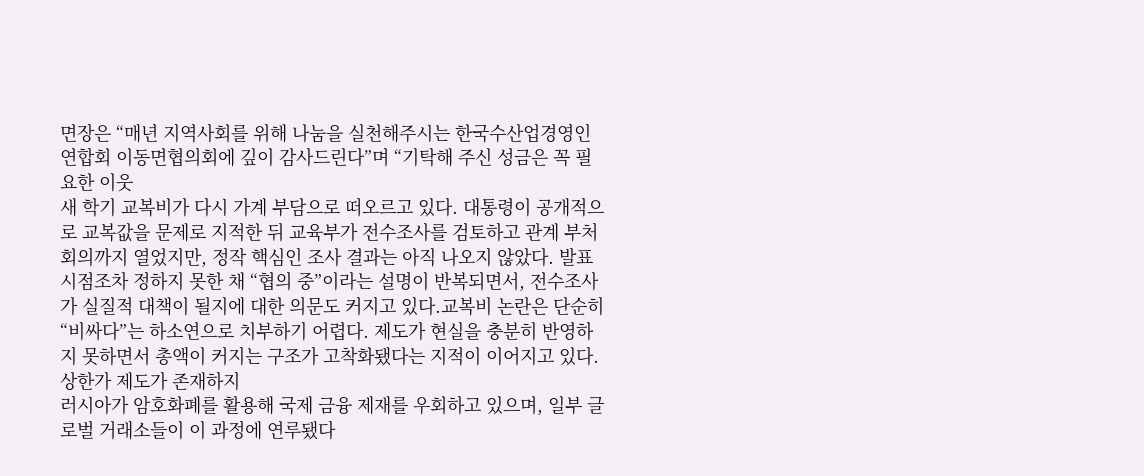면장은 “매년 지역사회를 위해 나눔을 실천해주시는 한국수산업경영인연합회 이동면협의회에 깊이 감사드린다”며 “기탁해 주신 성금은 꼭 필요한 이웃
새 학기 교복비가 다시 가계 부담으로 떠오르고 있다. 대통령이 공개적으로 교복값을 문제로 지적한 뒤 교육부가 전수조사를 검토하고 관계 부처 회의까지 열었지만, 정작 핵심인 조사 결과는 아직 나오지 않았다. 발표 시점조차 정하지 못한 채 “협의 중”이라는 설명이 반복되면서, 전수조사가 실질적 대책이 될지에 대한 의문도 커지고 있다.교복비 논란은 단순히 “비싸다”는 하소연으로 치부하기 어렵다. 제도가 현실을 충분히 반영하지 못하면서 총액이 커지는 구조가 고착화됐다는 지적이 이어지고 있다. 상한가 제도가 존재하지
러시아가 암호화폐를 활용해 국제 금융 제재를 우회하고 있으며, 일부 글로벌 거래소들이 이 과정에 연루됐다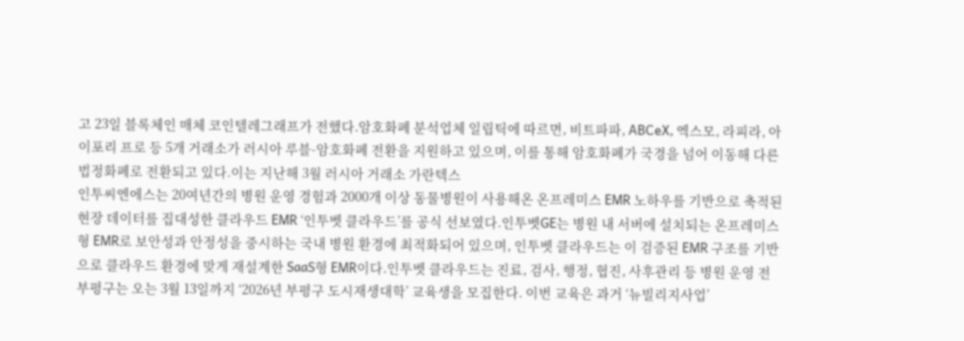고 23일 블록체인 매체 코인텔레그래프가 전했다.암호화폐 분석업체 일립틱에 따르면, 비트파파, ABCeX, 엑스모, 라피라, 아이포리 프로 등 5개 거래소가 러시아 루블-암호화폐 전환을 지원하고 있으며, 이를 통해 암호화폐가 국경을 넘어 이동해 다른 법정화폐로 전환되고 있다.이는 지난해 3월 러시아 거래소 가란텍스
인투씨엔에스는 20여년간의 병원 운영 경험과 2000개 이상 동물병원이 사용해온 온프레미스 EMR 노하우를 기반으로 축적된 현장 데이터를 집대성한 클라우드 EMR ‘인투벳 클라우드’를 공식 선보였다.인투벳GE는 병원 내 서버에 설치되는 온프레미스형 EMR로 보안성과 안정성을 중시하는 국내 병원 환경에 최적화되어 있으며, 인투벳 클라우드는 이 검증된 EMR 구조를 기반으로 클라우드 환경에 맞게 재설계한 SaaS형 EMR이다.인투벳 클라우드는 진료, 검사, 행정, 협진, 사후관리 등 병원 운영 전
부평구는 오는 3월 13일까지 ‘2026년 부평구 도시재생대학’ 교육생을 모집한다. 이번 교육은 과거 ‘뉴빌리지사업’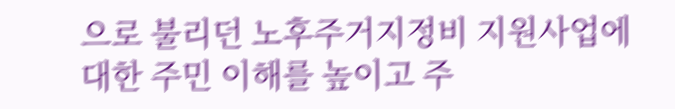으로 불리던 노후주거지정비 지원사업에 대한 주민 이해를 높이고 주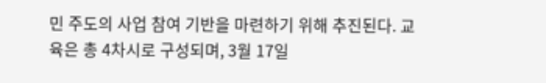민 주도의 사업 참여 기반을 마련하기 위해 추진된다. 교육은 총 4차시로 구성되며, 3월 17일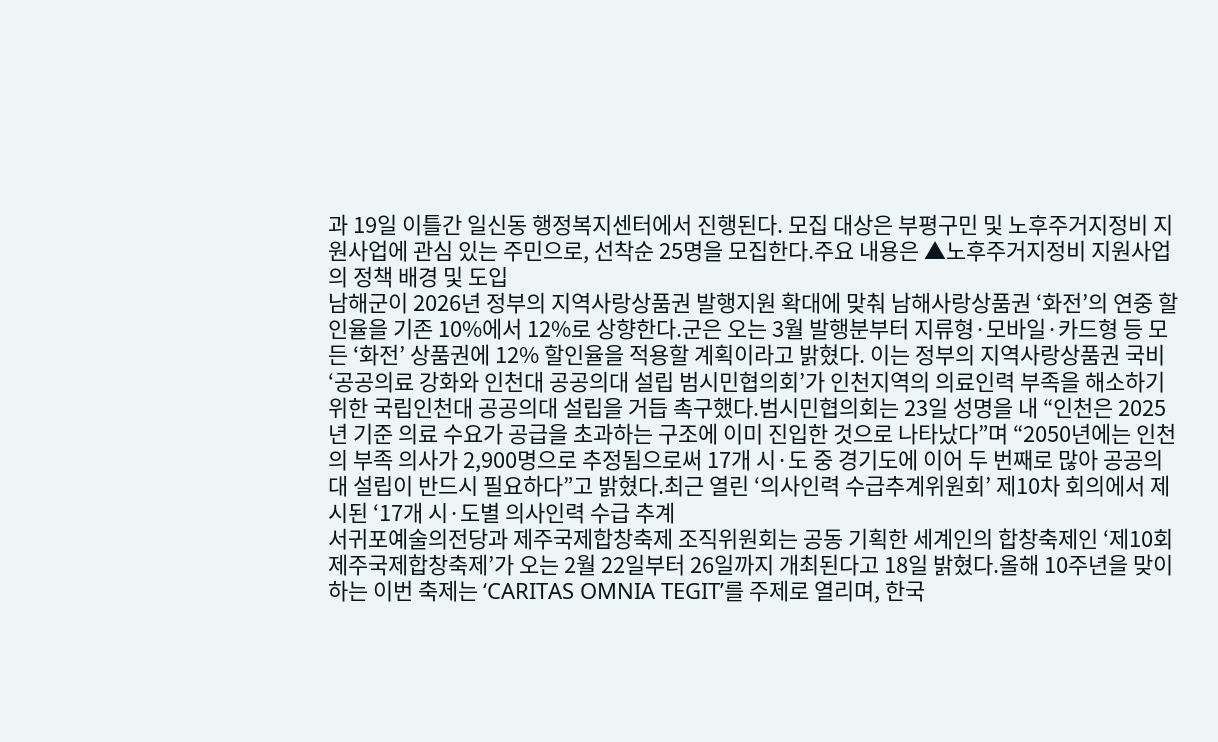과 19일 이틀간 일신동 행정복지센터에서 진행된다. 모집 대상은 부평구민 및 노후주거지정비 지원사업에 관심 있는 주민으로, 선착순 25명을 모집한다.주요 내용은 ▲노후주거지정비 지원사업의 정책 배경 및 도입
남해군이 2026년 정부의 지역사랑상품권 발행지원 확대에 맞춰 남해사랑상품권 ‘화전’의 연중 할인율을 기존 10%에서 12%로 상향한다.군은 오는 3월 발행분부터 지류형·모바일·카드형 등 모든 ‘화전’ 상품권에 12% 할인율을 적용할 계획이라고 밝혔다. 이는 정부의 지역사랑상품권 국비
‘공공의료 강화와 인천대 공공의대 설립 범시민협의회’가 인천지역의 의료인력 부족을 해소하기 위한 국립인천대 공공의대 설립을 거듭 촉구했다.범시민협의회는 23일 성명을 내 “인천은 2025년 기준 의료 수요가 공급을 초과하는 구조에 이미 진입한 것으로 나타났다”며 “2050년에는 인천의 부족 의사가 2,900명으로 추정됨으로써 17개 시·도 중 경기도에 이어 두 번째로 많아 공공의대 설립이 반드시 필요하다”고 밝혔다.최근 열린 ‘의사인력 수급추계위원회’ 제10차 회의에서 제시된 ‘17개 시·도별 의사인력 수급 추계
서귀포예술의전당과 제주국제합창축제 조직위원회는 공동 기획한 세계인의 합창축제인 ‘제10회 제주국제합창축제’가 오는 2월 22일부터 26일까지 개최된다고 18일 밝혔다.올해 10주년을 맞이하는 이번 축제는 ‘CARITAS OMNIA TEGIT’를 주제로 열리며, 한국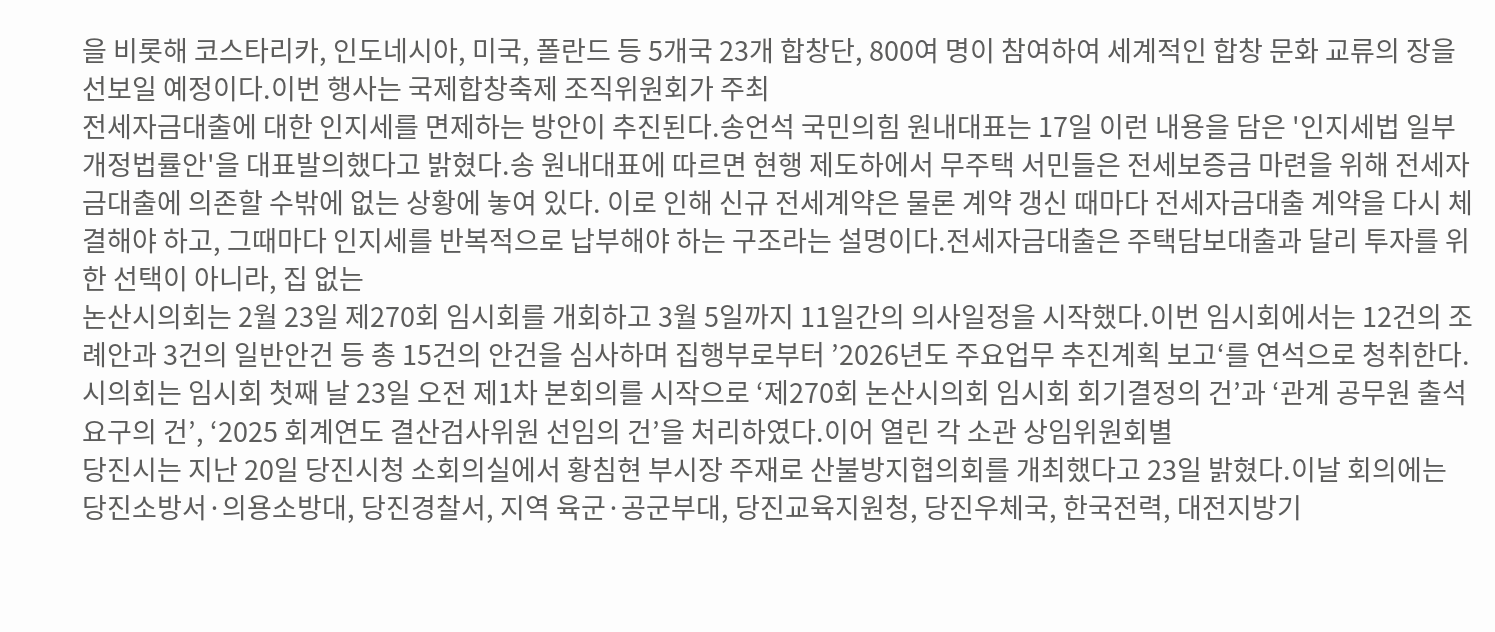을 비롯해 코스타리카, 인도네시아, 미국, 폴란드 등 5개국 23개 합창단, 800여 명이 참여하여 세계적인 합창 문화 교류의 장을 선보일 예정이다.이번 행사는 국제합창축제 조직위원회가 주최
전세자금대출에 대한 인지세를 면제하는 방안이 추진된다.송언석 국민의힘 원내대표는 17일 이런 내용을 담은 '인지세법 일부개정법률안'을 대표발의했다고 밝혔다.송 원내대표에 따르면 현행 제도하에서 무주택 서민들은 전세보증금 마련을 위해 전세자금대출에 의존할 수밖에 없는 상황에 놓여 있다. 이로 인해 신규 전세계약은 물론 계약 갱신 때마다 전세자금대출 계약을 다시 체결해야 하고, 그때마다 인지세를 반복적으로 납부해야 하는 구조라는 설명이다.전세자금대출은 주택담보대출과 달리 투자를 위한 선택이 아니라, 집 없는
논산시의회는 2월 23일 제270회 임시회를 개회하고 3월 5일까지 11일간의 의사일정을 시작했다.이번 임시회에서는 12건의 조례안과 3건의 일반안건 등 총 15건의 안건을 심사하며 집행부로부터 ’2026년도 주요업무 추진계획 보고‘를 연석으로 청취한다.시의회는 임시회 첫째 날 23일 오전 제1차 본회의를 시작으로 ‘제270회 논산시의회 임시회 회기결정의 건’과 ‘관계 공무원 출석요구의 건’, ‘2025 회계연도 결산검사위원 선임의 건’을 처리하였다.이어 열린 각 소관 상임위원회별
당진시는 지난 20일 당진시청 소회의실에서 황침현 부시장 주재로 산불방지협의회를 개최했다고 23일 밝혔다.이날 회의에는 당진소방서·의용소방대, 당진경찰서, 지역 육군·공군부대, 당진교육지원청, 당진우체국, 한국전력, 대전지방기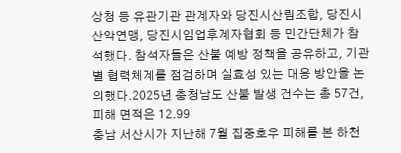상청 등 유관기관 관계자와 당진시산림조합, 당진시산악연맹, 당진시임업후계자협회 등 민간단체가 참석했다. 참석자들은 산불 예방 정책을 공유하고, 기관별 협력체계를 점검하며 실효성 있는 대응 방안을 논의했다.2025년 충청남도 산불 발생 건수는 총 57건, 피해 면적은 12.99
충남 서산시가 지난해 7월 집중호우 피해를 본 하천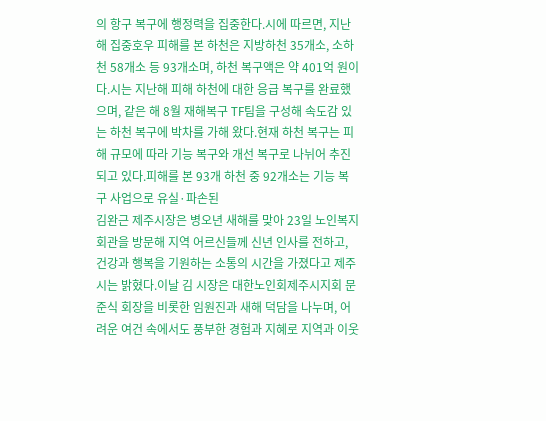의 항구 복구에 행정력을 집중한다.시에 따르면, 지난해 집중호우 피해를 본 하천은 지방하천 35개소, 소하천 58개소 등 93개소며, 하천 복구액은 약 401억 원이다.시는 지난해 피해 하천에 대한 응급 복구를 완료했으며, 같은 해 8월 재해복구 TF팀을 구성해 속도감 있는 하천 복구에 박차를 가해 왔다.현재 하천 복구는 피해 규모에 따라 기능 복구와 개선 복구로 나뉘어 추진되고 있다.피해를 본 93개 하천 중 92개소는 기능 복구 사업으로 유실·파손된
김완근 제주시장은 병오년 새해를 맞아 23일 노인복지회관을 방문해 지역 어르신들께 신년 인사를 전하고, 건강과 행복을 기원하는 소통의 시간을 가졌다고 제주시는 밝혔다.이날 김 시장은 대한노인회제주시지회 문준식 회장을 비롯한 임원진과 새해 덕담을 나누며, 어려운 여건 속에서도 풍부한 경험과 지혜로 지역과 이웃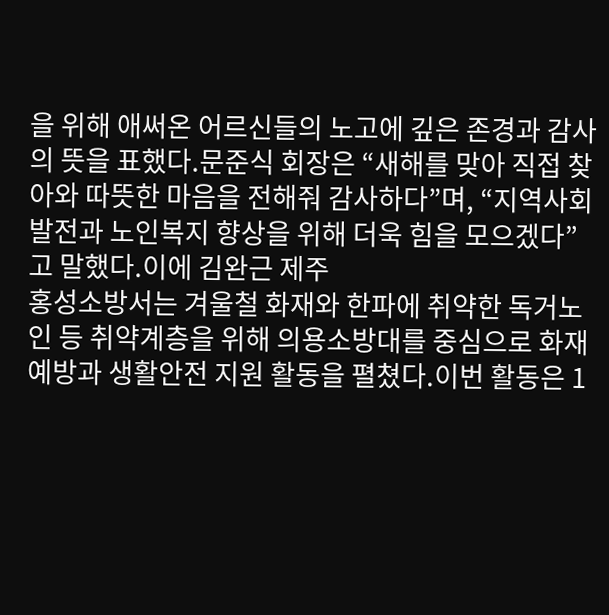을 위해 애써온 어르신들의 노고에 깊은 존경과 감사의 뜻을 표했다.문준식 회장은 “새해를 맞아 직접 찾아와 따뜻한 마음을 전해줘 감사하다”며, “지역사회 발전과 노인복지 향상을 위해 더욱 힘을 모으겠다”고 말했다.이에 김완근 제주
홍성소방서는 겨울철 화재와 한파에 취약한 독거노인 등 취약계층을 위해 의용소방대를 중심으로 화재 예방과 생활안전 지원 활동을 펼쳤다.이번 활동은 1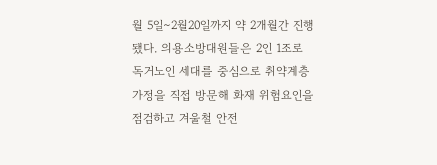월 5일∼2월20일까지 약 2개월간 진행됐다. 의용소방대원들은 2인 1조로 독거노인 세대를 중심으로 취약계층 가정을 직접 방문해 화재 위험요인을 점검하고 겨울철 안전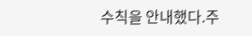수칙을 안내했다.주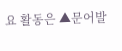요 활동은 ▲문어발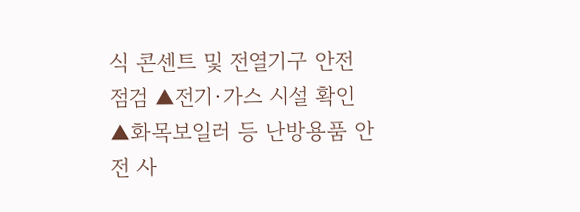식 콘센트 및 전열기구 안전 점검 ▲전기·가스 시설 확인 ▲화목보일러 등 난방용품 안전 사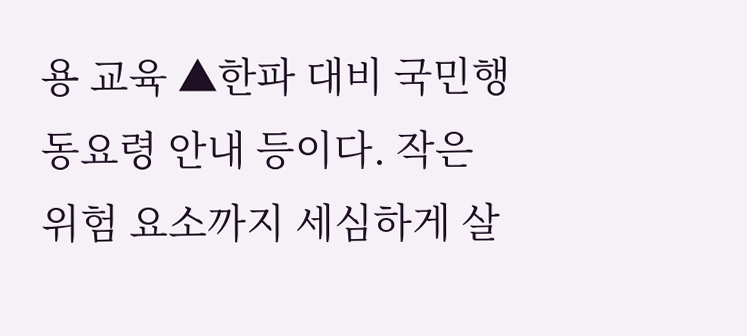용 교육 ▲한파 대비 국민행동요령 안내 등이다. 작은 위험 요소까지 세심하게 살